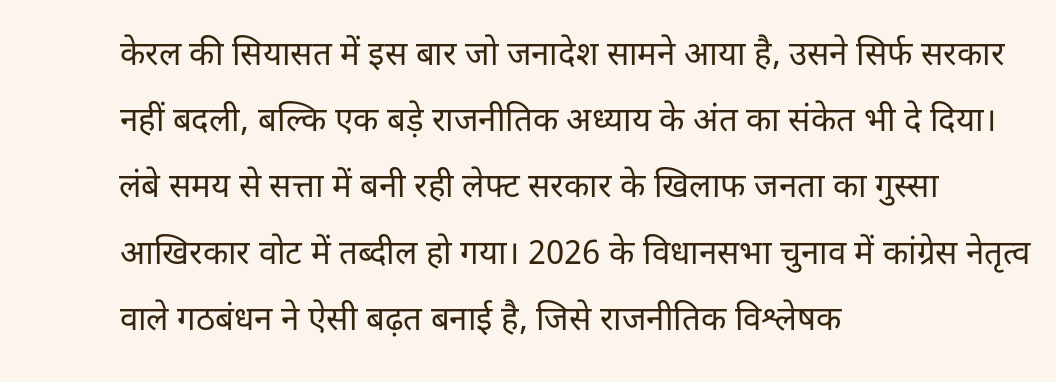केरल की सियासत में इस बार जो जनादेश सामने आया है, उसने सिर्फ सरकार नहीं बदली, बल्कि एक बड़े राजनीतिक अध्याय के अंत का संकेत भी दे दिया। लंबे समय से सत्ता में बनी रही लेफ्ट सरकार के खिलाफ जनता का गुस्सा आखिरकार वोट में तब्दील हो गया। 2026 के विधानसभा चुनाव में कांग्रेस नेतृत्व वाले गठबंधन ने ऐसी बढ़त बनाई है, जिसे राजनीतिक विश्लेषक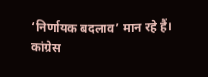‘निर्णायक बदलाव’ मान रहे हैं।
कांग्रेस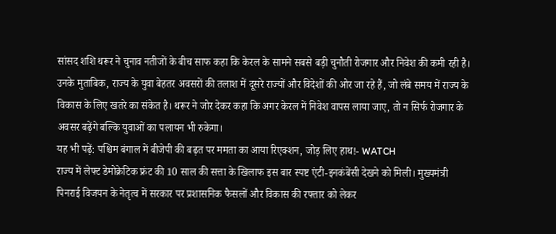सांसद शशि थरूर ने चुनाव नतीजों के बीच साफ कहा कि केरल के सामने सबसे बड़ी चुनौती रोजगार और निवेश की कमी रही है। उनके मुताबिक, राज्य के युवा बेहतर अवसरों की तलाश में दूसरे राज्यों और विदेशों की ओर जा रहे हैं, जो लंबे समय में राज्य के विकास के लिए खतरे का संकेत है। थरूर ने जोर देकर कहा कि अगर केरल में निवेश वापस लाया जाए, तो न सिर्फ रोजगार के अवसर बढ़ेंगे बल्कि युवाओं का पलायन भी रुकेगा।
यह भी पढ़ें: पश्चिम बंगाल में बीजेपी की बढ़त पर ममता का आया रिएक्शन, जोड़ लिए हाथ!- WATCH
राज्य में लेफ्ट डेमोक्रेटिक फ्रंट की 10 साल की सत्ता के खिलाफ इस बार स्पष्ट एंटी-इनकंबेंसी देखने को मिली। मुख्यमंत्री पिनराई विजयन के नेतृत्व में सरकार पर प्रशासनिक फैसलों और विकास की रफ्तार को लेकर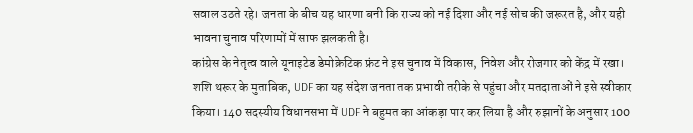सवाल उठते रहे। जनता के बीच यह धारणा बनी कि राज्य को नई दिशा और नई सोच की जरूरत है, और यही भावना चुनाव परिणामों में साफ झलकती है।
कांग्रेस के नेतृत्व वाले यूनाइटेड डेमोक्रेटिक फ्रंट ने इस चुनाव में विकास, निवेश और रोजगार को केंद्र में रखा। शशि थरूर के मुताबिक, UDF का यह संदेश जनता तक प्रभावी तरीके से पहुंचा और मतदाताओं ने इसे स्वीकार किया। 140 सदस्यीय विधानसभा में UDF ने बहुमत का आंकड़ा पार कर लिया है और रुझानों के अनुसार 100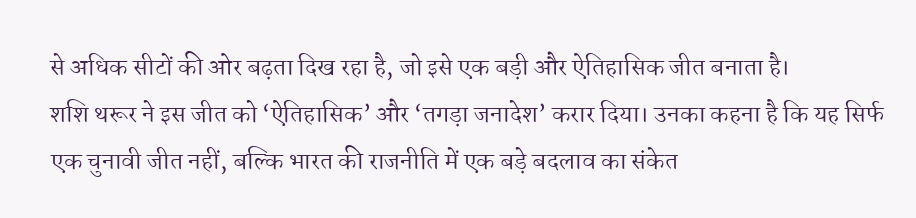से अधिक सीटों की ओर बढ़ता दिख रहा है, जो इसे एक बड़ी और ऐतिहासिक जीत बनाता है।
शशि थरूर ने इस जीत को ‘ऐतिहासिक’ और ‘तगड़ा जनादेश’ करार दिया। उनका कहना है कि यह सिर्फ एक चुनावी जीत नहीं, बल्कि भारत की राजनीति में एक बड़े बदलाव का संकेत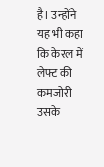है। उन्होंने यह भी कहा कि केरल में लेफ्ट की कमजोरी उसके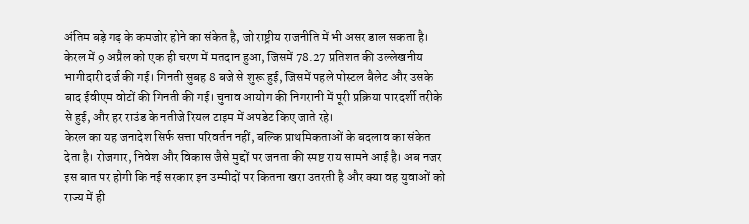अंतिम बड़े गढ़ के कमजोर होने का संकेत है, जो राष्ट्रीय राजनीति में भी असर डाल सकता है।
केरल में 9 अप्रैल को एक ही चरण में मतदान हुआ, जिसमें 78.27 प्रतिशत की उल्लेखनीय भागीदारी दर्ज की गई। गिनती सुबह 8 बजे से शुरू हुई, जिसमें पहले पोस्टल बैलेट और उसके बाद ईवीएम वोटों की गिनती की गई। चुनाव आयोग की निगरानी में पूरी प्रक्रिया पारदर्शी तरीके से हुई, और हर राउंड के नतीजे रियल टाइम में अपडेट किए जाते रहे।
केरल का यह जनादेश सिर्फ सत्ता परिवर्तन नहीं, बल्कि प्राथमिकताओं के बदलाव का संकेत देता है। रोजगार, निवेश और विकास जैसे मुद्दों पर जनता की स्पष्ट राय सामने आई है। अब नजर इस बात पर होगी कि नई सरकार इन उम्मीदों पर कितना खरा उतरती है और क्या वह युवाओं को राज्य में ही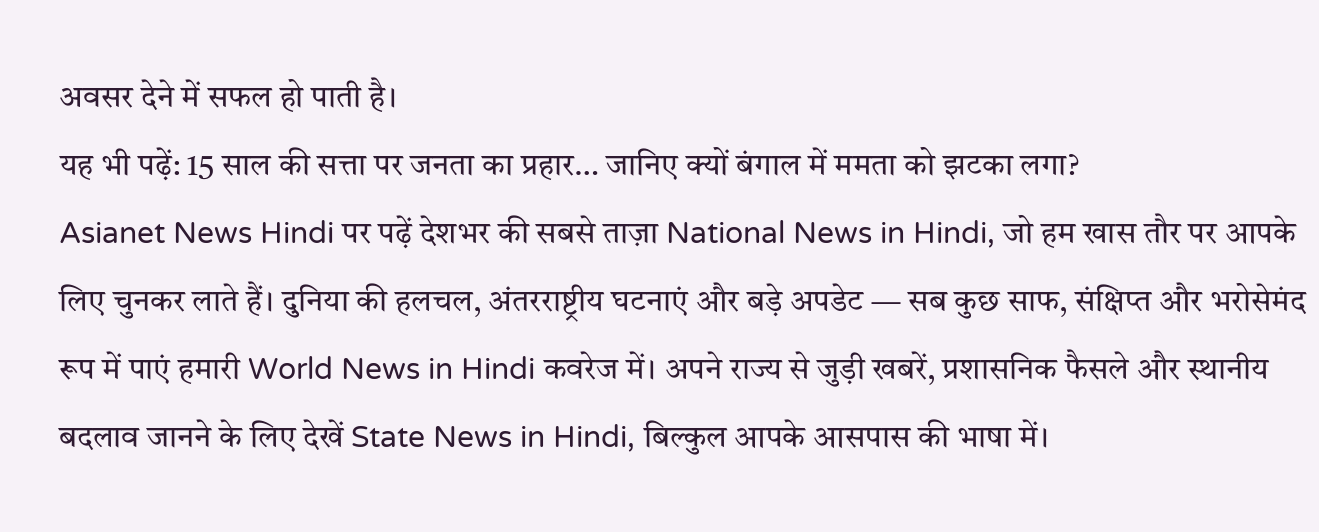अवसर देने में सफल हो पाती है।
यह भी पढ़ें: 15 साल की सत्ता पर जनता का प्रहार… जानिए क्यों बंगाल में ममता को झटका लगा?
Asianet News Hindi पर पढ़ें देशभर की सबसे ताज़ा National News in Hindi, जो हम खास तौर पर आपके लिए चुनकर लाते हैं। दुनिया की हलचल, अंतरराष्ट्रीय घटनाएं और बड़े अपडेट — सब कुछ साफ, संक्षिप्त और भरोसेमंद रूप में पाएं हमारी World News in Hindi कवरेज में। अपने राज्य से जुड़ी खबरें, प्रशासनिक फैसले और स्थानीय बदलाव जानने के लिए देखें State News in Hindi, बिल्कुल आपके आसपास की भाषा में।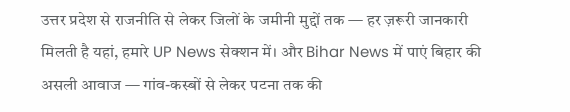उत्तर प्रदेश से राजनीति से लेकर जिलों के जमीनी मुद्दों तक — हर ज़रूरी जानकारी मिलती है यहां, हमारे UP News सेक्शन में। और Bihar News में पाएं बिहार की असली आवाज — गांव-कस्बों से लेकर पटना तक की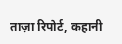ताज़ा रिपोर्ट, कहानी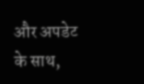और अपडेट के साथ,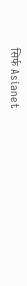सिर्फ Asianet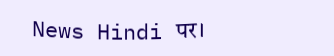News Hindi पर।